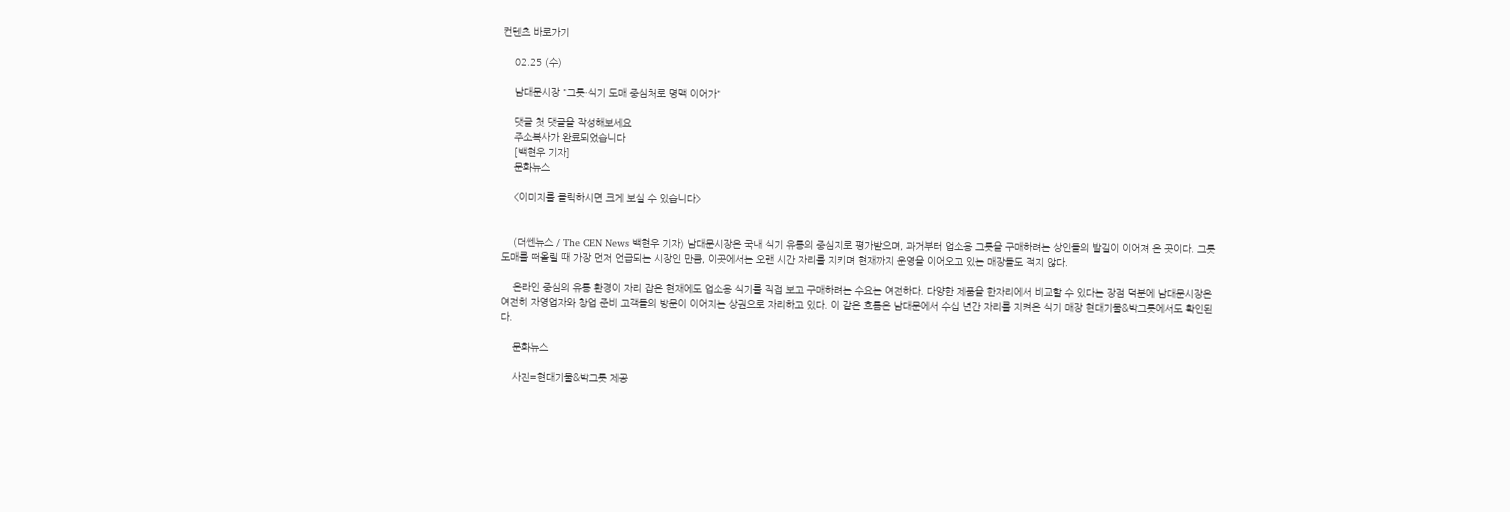컨텐츠 바로가기

    02.25 (수)

    남대문시장 "그릇·식기 도매 중심처로 명맥 이어가"

    댓글 첫 댓글을 작성해보세요
    주소복사가 완료되었습니다
    [백현우 기자]
    문화뉴스

    <이미지를 클릭하시면 크게 보실 수 있습니다>


    (더쎈뉴스 / The CEN News 백현우 기자) 남대문시장은 국내 식기 유통의 중심지로 평가받으며, 과거부터 업소용 그릇을 구매하려는 상인들의 발길이 이어져 온 곳이다. 그릇 도매를 떠올릴 때 가장 먼저 언급되는 시장인 만큼, 이곳에서는 오랜 시간 자리를 지키며 현재까지 운영을 이어오고 있는 매장들도 적지 않다.

    온라인 중심의 유통 환경이 자리 잡은 현재에도 업소용 식기를 직접 보고 구매하려는 수요는 여전하다. 다양한 제품을 한자리에서 비교할 수 있다는 장점 덕분에 남대문시장은 여전히 자영업자와 창업 준비 고객들의 방문이 이어지는 상권으로 자리하고 있다. 이 같은 흐름은 남대문에서 수십 년간 자리를 지켜온 식기 매장 현대기물&박그릇에서도 확인된다.

    문화뉴스

    사진=현대기물&박그릇 제공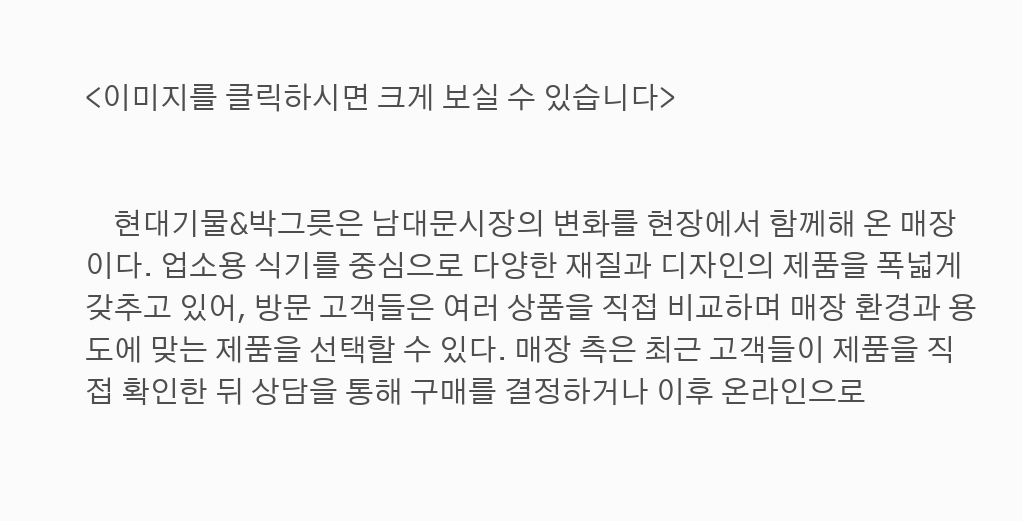<이미지를 클릭하시면 크게 보실 수 있습니다>


    현대기물&박그릇은 남대문시장의 변화를 현장에서 함께해 온 매장이다. 업소용 식기를 중심으로 다양한 재질과 디자인의 제품을 폭넓게 갖추고 있어, 방문 고객들은 여러 상품을 직접 비교하며 매장 환경과 용도에 맞는 제품을 선택할 수 있다. 매장 측은 최근 고객들이 제품을 직접 확인한 뒤 상담을 통해 구매를 결정하거나 이후 온라인으로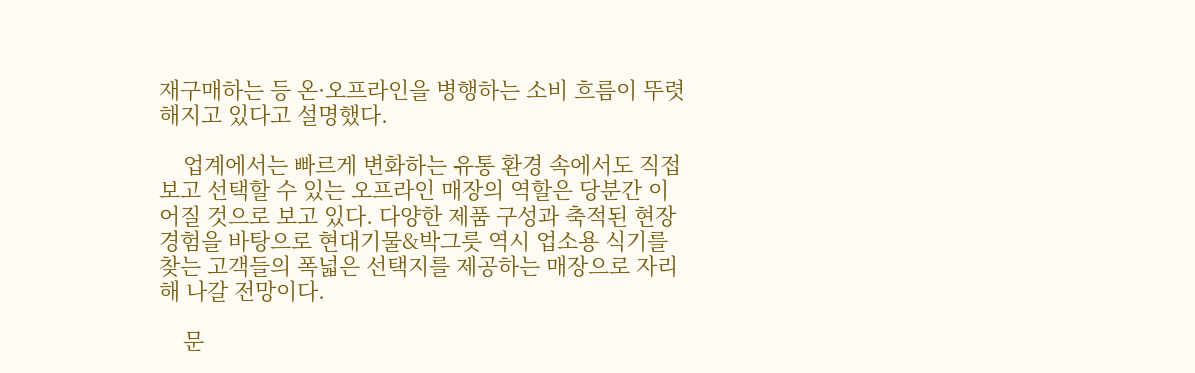재구매하는 등 온·오프라인을 병행하는 소비 흐름이 뚜렷해지고 있다고 설명했다.

    업계에서는 빠르게 변화하는 유통 환경 속에서도 직접 보고 선택할 수 있는 오프라인 매장의 역할은 당분간 이어질 것으로 보고 있다. 다양한 제품 구성과 축적된 현장 경험을 바탕으로 현대기물&박그릇 역시 업소용 식기를 찾는 고객들의 폭넓은 선택지를 제공하는 매장으로 자리해 나갈 전망이다.

    문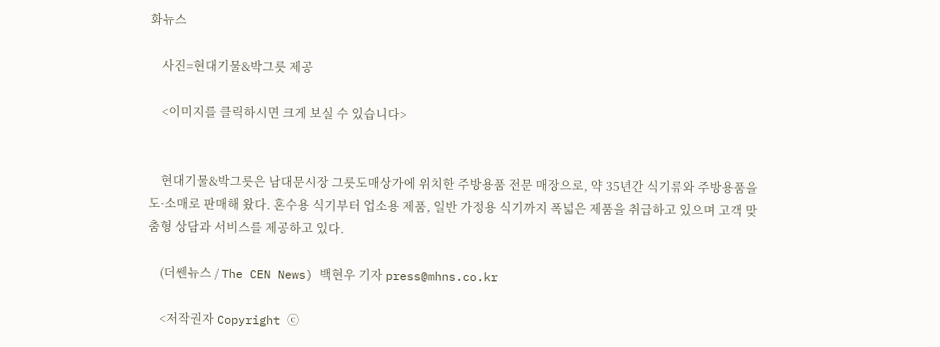화뉴스

    사진=현대기물&박그릇 제공

    <이미지를 클릭하시면 크게 보실 수 있습니다>


    현대기물&박그릇은 남대문시장 그릇도매상가에 위치한 주방용품 전문 매장으로, 약 35년간 식기류와 주방용품을 도·소매로 판매해 왔다. 혼수용 식기부터 업소용 제품, 일반 가정용 식기까지 폭넓은 제품을 취급하고 있으며 고객 맞춤형 상담과 서비스를 제공하고 있다.

    (더쎈뉴스 / The CEN News) 백현우 기자 press@mhns.co.kr

    <저작권자 Copyright ⓒ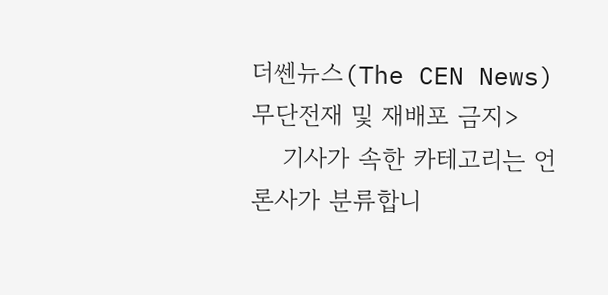더쎈뉴스(The CEN News) 무단전재 및 재배포 금지>
    기사가 속한 카테고리는 언론사가 분류합니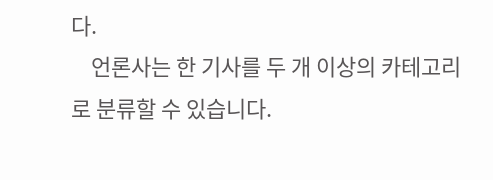다.
    언론사는 한 기사를 두 개 이상의 카테고리로 분류할 수 있습니다.